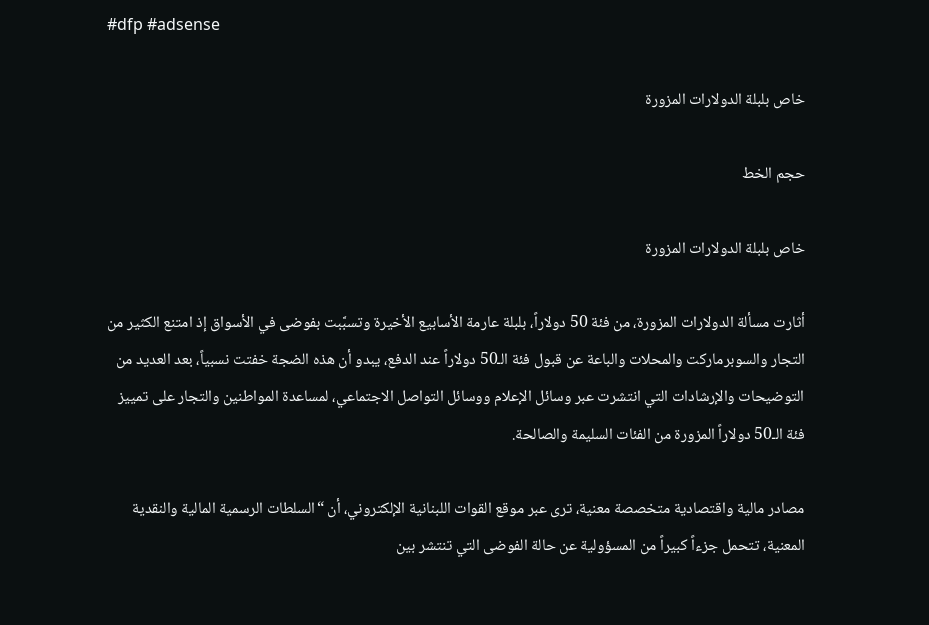#dfp #adsense

خاص بلبلة الدولارات المزورة

حجم الخط

خاص بلبلة الدولارات المزورة

أثارت مسألة الدولارات المزورة، من فئة 50 دولاراً، بلبلة عارمة الأسابيع الأخيرة وتسبَّبت بفوضى في الأسواق إذ امتنع الكثير من التجار والسوبرماركت والمحلات والباعة عن قبول فئة الـ50 دولاراً عند الدفع، يبدو أن هذه الضجة خفتت نسبياً، بعد العديد من التوضيحات والإرشادات التي انتشرت عبر وسائل الإعلام ووسائل التواصل الاجتماعي، لمساعدة المواطنين والتجار على تمييز فئة الـ50 دولاراً المزورة من الفئات السليمة والصالحة.

مصادر مالية واقتصادية متخصصة معنية، ترى عبر موقع القوات اللبنانية الإلكتروني، أن “السلطات الرسمية المالية والنقدية المعنية، تتحمل جزءاً كبيراً من المسؤولية عن حالة الفوضى التي تنتشر بين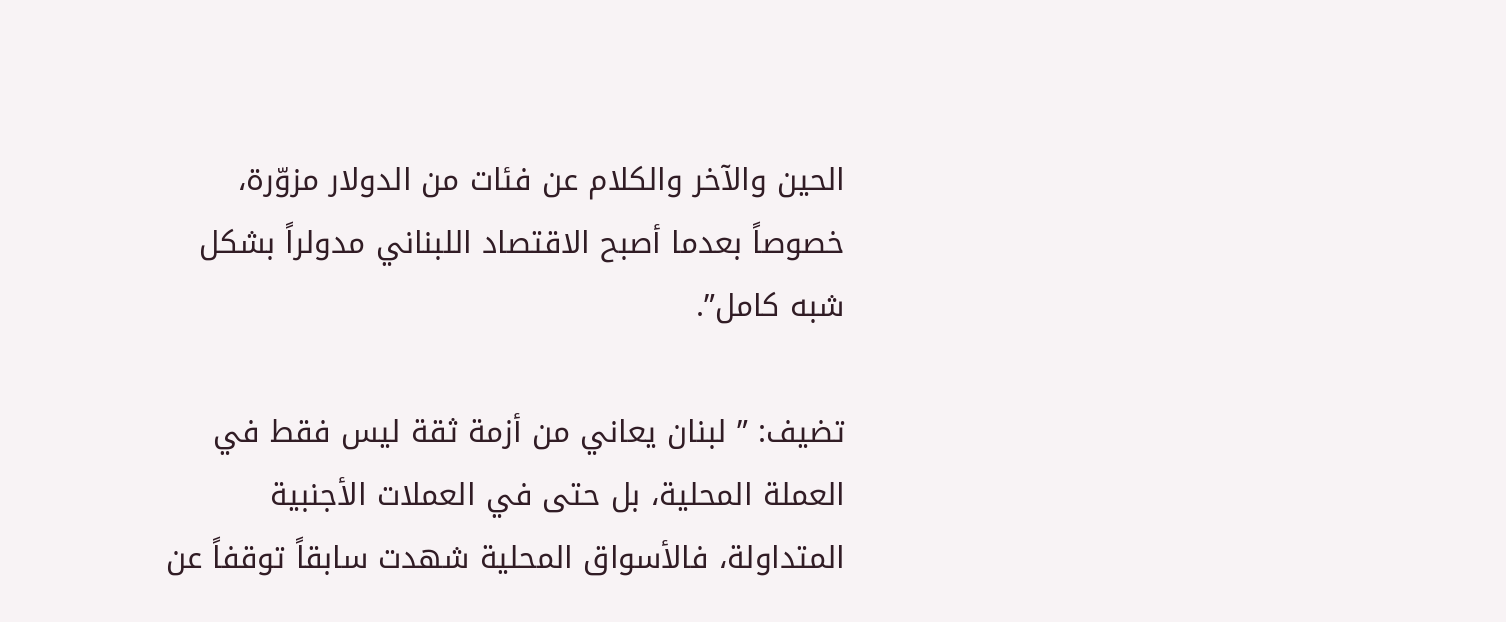الحين والآخر والكلام عن فئات من الدولار مزوّرة، خصوصاً بعدما أصبح الاقتصاد اللبناني مدولراً بشكل شبه كامل”.

تضيف: ” لبنان يعاني من أزمة ثقة ليس فقط في العملة المحلية، بل حتى في العملات الأجنبية المتداولة، فالأسواق المحلية شهدت سابقاً توقفاً عن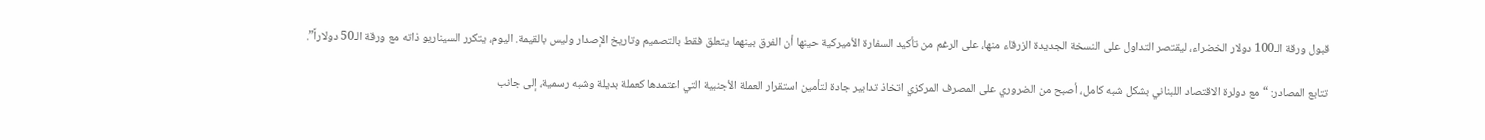قبول ورقة الـ100 دولار الخضراء، ليقتصر التداول على النسخة الجديدة الزرقاء منها، على الرغم من تأكيد السفارة الأميركية حينها أن الفرق بينهما يتعلق فقط بالتصميم وتاريخ الإصدار وليس بالقيمة. اليوم، يتكرر السيناريو ذاته مع ورقة الـ50 دولاراً”.

تتابع المصادر: “مع دولرة الاقتصاد اللبناني بشكل شبه كامل، أصبح من الضروري على المصرف المركزي اتخاذ تدابير جادة لتأمين استقرار العملة الأجنبية التي اعتمدها كعملة بديلة وشبه رسمية، إلى جانب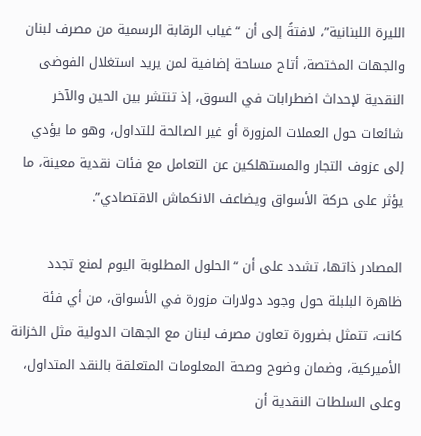الليرة اللبنانية”، لافتةً إلى أن “غياب الرقابة الرسمية من مصرف لبنان والجهات المختصة، أتاح مساحة إضافية لمن يريد استغلال الفوضى النقدية لإحداث اضطرابات في السوق، إذ تنتشر بين الحين والآخر شائعات حول العملات المزورة أو غير الصالحة للتداول، وهو ما يؤدي إلى عزوف التجار والمستهلكين عن التعامل مع فئات نقدية معينة، ما يؤثر على حركة الأسواق ويضاعف الانكماش الاقتصادي”.

المصادر ذاتها، تشدد على أن “الحلول المطلوبة اليوم لمنع تجدد ظاهرة البلبلة حول وجود دولارات مزورة في الأسواق، من أي فئة كانت، تتمثل بضرورة تعاون مصرف لبنان مع الجهات الدولية مثل الخزانة الأميركية، وضمان وضوح وصحة المعلومات المتعلقة بالنقد المتداول، وعلى السلطات النقدية أن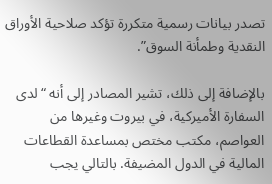تصدر بيانات رسمية متكررة تؤكد صلاحية الأوراق النقدية وطمأنة السوق”.

بالإضافة إلى ذلك، تشير المصادر إلى أنه “لدى السفارة الأميركية، في بيروت وغيرها من العواصم، مكتب مختص بمساعدة القطاعات المالية في الدول المضيفة. بالتالي يجب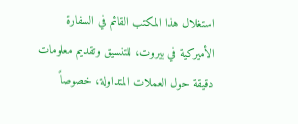استغلال هذا المكتب القائم في السفارة الأميركية في بيروت، للتنسيق وتقديم معلومات دقيقة حول العملات المتداولة، خصوصاً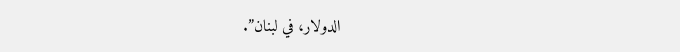الدولار، في لبنان”.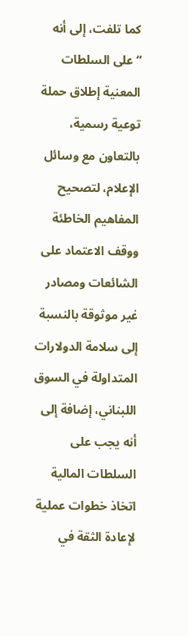كما تلفت، إلى أنه “على السلطات المعنية إطلاق حملة توعية رسمية، بالتعاون مع وسائل الإعلام، لتصحيح المفاهيم الخاطئة ووقف الاعتماد على الشائعات ومصادر غير موثوقة بالنسبة إلى سلامة الدولارات المتداولة في السوق اللبناني، إضافة إلى أنه يجب على السلطات المالية اتخاذ خطوات عملية لإعادة الثقة في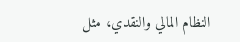النظام المالي والنقدي، مثل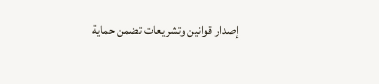إصدار قوانين وتشريعات تضمن حماية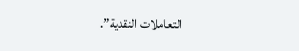التعاملات النقدية”.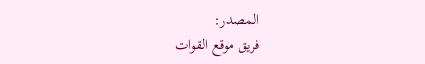المصدر:
فريق موقع القوات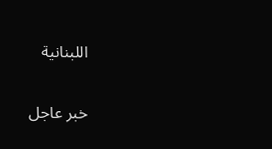اللبنانية

خبر عاجل